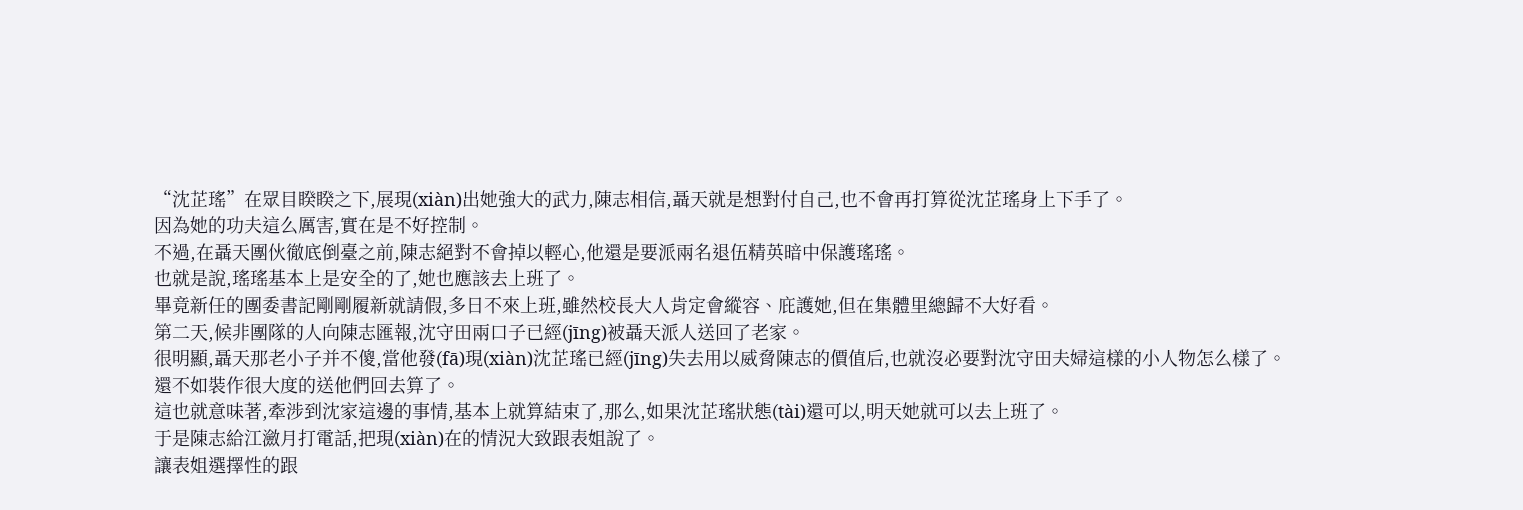“沈芷瑤”在眾目睽睽之下,展現(xiàn)出她強大的武力,陳志相信,聶天就是想對付自己,也不會再打算從沈芷瑤身上下手了。
因為她的功夫這么厲害,實在是不好控制。
不過,在聶天團伙徹底倒臺之前,陳志絕對不會掉以輕心,他還是要派兩名退伍精英暗中保護瑤瑤。
也就是說,瑤瑤基本上是安全的了,她也應該去上班了。
畢竟新任的團委書記剛剛履新就請假,多日不來上班,雖然校長大人肯定會縱容、庇護她,但在集體里總歸不大好看。
第二天,候非團隊的人向陳志匯報,沈守田兩口子已經(jīng)被聶天派人送回了老家。
很明顯,聶天那老小子并不傻,當他發(fā)現(xiàn)沈芷瑤已經(jīng)失去用以威脅陳志的價值后,也就沒必要對沈守田夫婦這樣的小人物怎么樣了。
還不如裝作很大度的送他們回去算了。
這也就意味著,牽涉到沈家這邊的事情,基本上就算結束了,那么,如果沈芷瑤狀態(tài)還可以,明天她就可以去上班了。
于是陳志給江瀲月打電話,把現(xiàn)在的情況大致跟表姐說了。
讓表姐選擇性的跟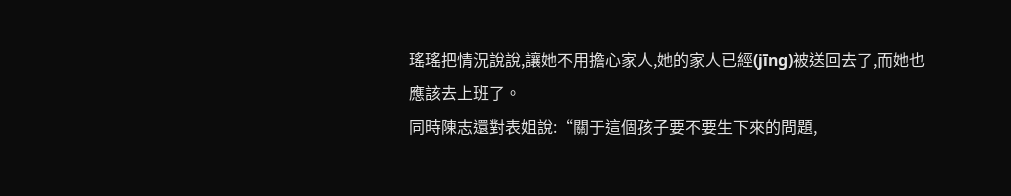瑤瑤把情況說說,讓她不用擔心家人,她的家人已經(jīng)被送回去了,而她也應該去上班了。
同時陳志還對表姐說:“關于這個孩子要不要生下來的問題,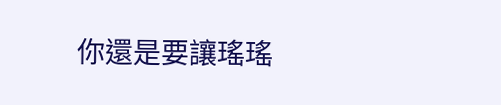你還是要讓瑤瑤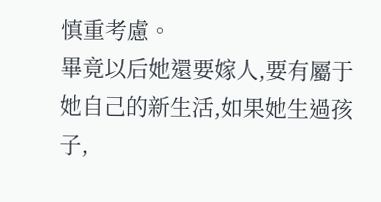慎重考慮。
畢竟以后她還要嫁人,要有屬于她自己的新生活,如果她生過孩子,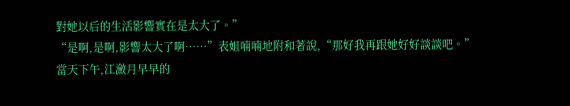對她以后的生活影響實在是太大了。”
“是啊,是啊,影響太大了啊……”表姐喃喃地附和著說,“那好我再跟她好好談談吧。”
當天下午,江瀲月早早的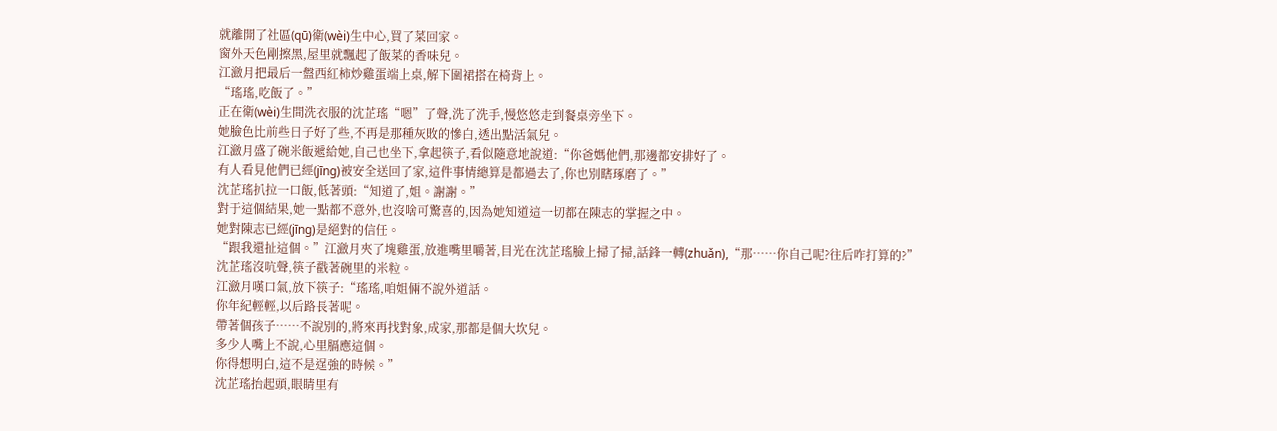就離開了社區(qū)衛(wèi)生中心,買了菜回家。
窗外天色剛擦黑,屋里就飄起了飯菜的香味兒。
江瀲月把最后一盤西紅柿炒雞蛋端上桌,解下圍裙搭在椅背上。
“瑤瑤,吃飯了。”
正在衛(wèi)生間洗衣服的沈芷瑤“嗯”了聲,洗了洗手,慢悠悠走到餐桌旁坐下。
她臉色比前些日子好了些,不再是那種灰敗的慘白,透出點活氣兒。
江瀲月盛了碗米飯遞給她,自己也坐下,拿起筷子,看似隨意地說道:“你爸媽他們,那邊都安排好了。
有人看見他們已經(jīng)被安全送回了家,這件事情總算是都過去了,你也別瞎琢磨了。”
沈芷瑤扒拉一口飯,低著頭:“知道了,姐。謝謝。”
對于這個結果,她一點都不意外,也沒啥可驚喜的,因為她知道這一切都在陳志的掌握之中。
她對陳志已經(jīng)是絕對的信任。
“跟我還扯這個。”江瀲月夾了塊雞蛋,放進嘴里嚼著,目光在沈芷瑤臉上掃了掃,話鋒一轉(zhuǎn),“那……你自己呢?往后咋打算的?”
沈芷瑤沒吭聲,筷子戳著碗里的米粒。
江瀲月嘆口氣,放下筷子:“瑤瑤,咱姐倆不說外道話。
你年紀輕輕,以后路長著呢。
帶著個孩子……不說別的,將來再找對象,成家,那都是個大坎兒。
多少人嘴上不說,心里膈應這個。
你得想明白,這不是逞強的時候。”
沈芷瑤抬起頭,眼睛里有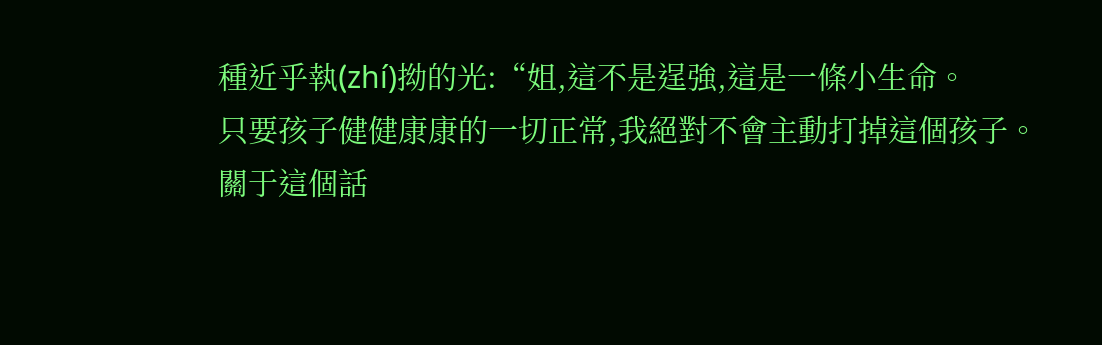種近乎執(zhí)拗的光:“姐,這不是逞強,這是一條小生命。
只要孩子健健康康的一切正常,我絕對不會主動打掉這個孩子。
關于這個話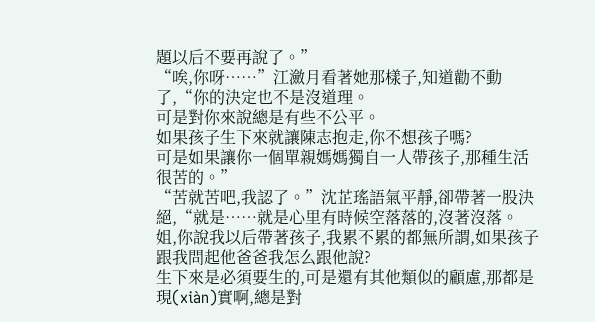題以后不要再說了。”
“唉,你呀……”江瀲月看著她那樣子,知道勸不動了,“你的決定也不是沒道理。
可是對你來說總是有些不公平。
如果孩子生下來就讓陳志抱走,你不想孩子嗎?
可是如果讓你一個單親媽媽獨自一人帶孩子,那種生活很苦的。”
“苦就苦吧,我認了。”沈芷瑤語氣平靜,卻帶著一股決絕,“就是……就是心里有時候空落落的,沒著沒落。
姐,你說我以后帶著孩子,我累不累的都無所謂,如果孩子跟我問起他爸爸我怎么跟他說?
生下來是必須要生的,可是還有其他類似的顧慮,那都是現(xiàn)實啊,總是對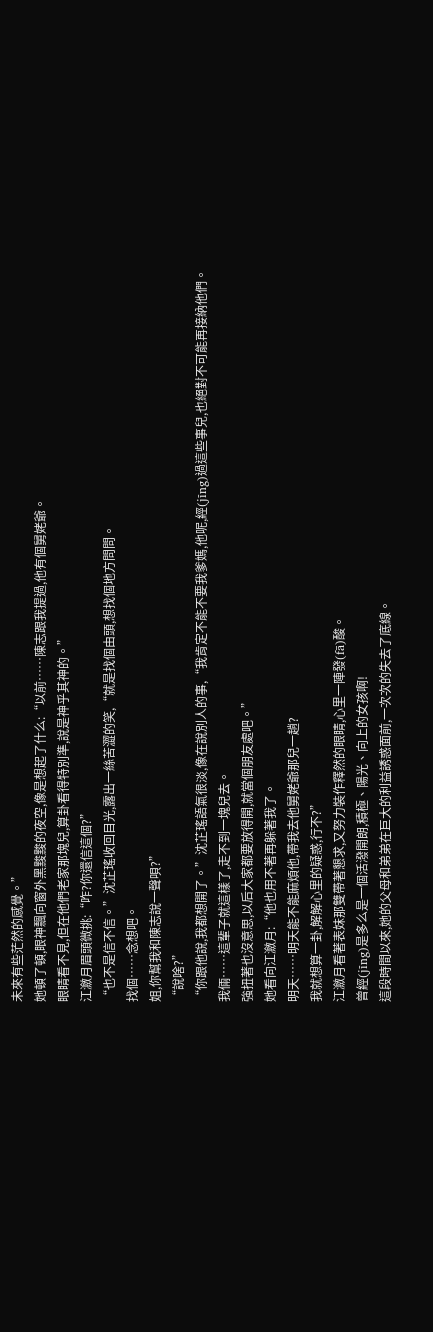未來有些茫然的感覺。”
她頓了頓,眼神飄向窗外黑黢黢的夜空,像是想起了什么:“以前……陳志跟我提過,他有個舅姥爺。
眼睛看不見,但在他們老家那塊兒,算卦看得特別準,說是神乎其神的。”
江瀲月眉頭微挑:“咋?你還信這個?”
“也不是信不信。”沈芷瑤收回目光,露出一絲苦澀的笑,“就是找個由頭,想找個地方問問。
找個……念想吧。
姐,你幫我和陳志說一聲唄?”
“說啥?”
“你跟他說,我都想開了。”沈芷瑤語氣很淡,像在說別人的事,“我肯定不能不要我爹媽,他呢,經(jīng)過這些事兒,也絕對不可能再接納他們。
我倆……這輩子就這樣了,走不到一塊兒去。
強扭著也沒意思,以后大家都要放得開,就當個朋友處吧。”
她看向江瀲月:“他也用不著再躲著我了。
明天……明天能不能麻煩他,帶我去他舅姥爺那兒一趟?
我就想算一卦,解解心里的疑惑,行不?”
江瀲月看著表妹那雙帶著懇求,又努力裝作釋然的眼睛,心里一陣發(fā)酸。
曾經(jīng)是多么是一個活潑開朗,積極、陽光、向上的女孩啊!
這段時間以來,她的父母和弟弟在巨大的利益誘惑面前,一次次的失去了底線。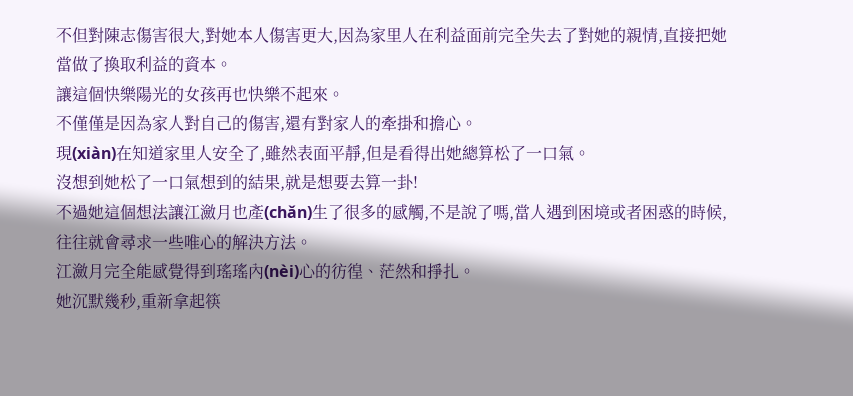不但對陳志傷害很大,對她本人傷害更大,因為家里人在利益面前完全失去了對她的親情,直接把她當做了換取利益的資本。
讓這個快樂陽光的女孩再也快樂不起來。
不僅僅是因為家人對自己的傷害,還有對家人的牽掛和擔心。
現(xiàn)在知道家里人安全了,雖然表面平靜,但是看得出她總算松了一口氣。
沒想到她松了一口氣想到的結果,就是想要去算一卦!
不過她這個想法讓江瀲月也產(chǎn)生了很多的感觸,不是說了嗎,當人遇到困境或者困惑的時候,往往就會尋求一些唯心的解決方法。
江瀲月完全能感覺得到瑤瑤內(nèi)心的彷徨、茫然和掙扎。
她沉默幾秒,重新拿起筷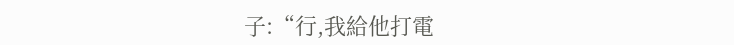子:“行,我給他打電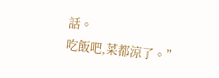話。
吃飯吧,菜都涼了。”